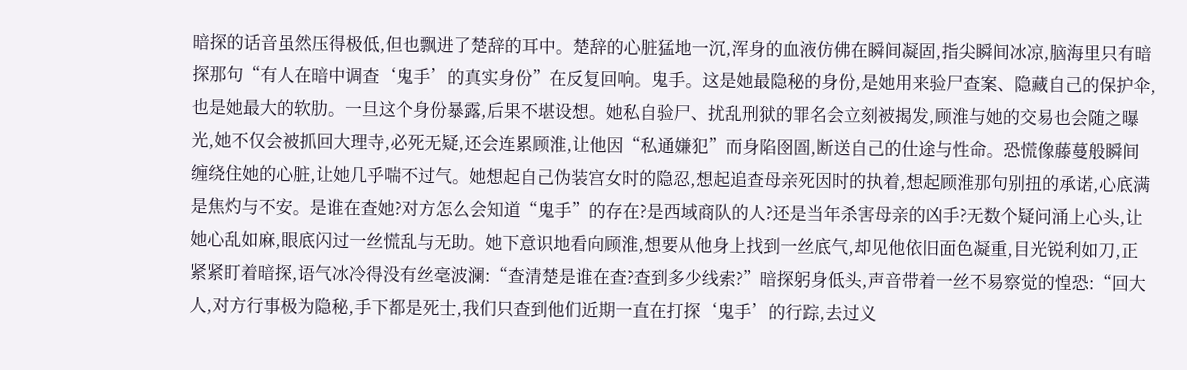暗探的话音虽然压得极低,但也飘进了楚辞的耳中。楚辞的心脏猛地一沉,浑身的血液仿佛在瞬间凝固,指尖瞬间冰凉,脑海里只有暗探那句“有人在暗中调查‘鬼手’的真实身份”在反复回响。鬼手。这是她最隐秘的身份,是她用来验尸查案、隐藏自己的保护伞,也是她最大的软肋。一旦这个身份暴露,后果不堪设想。她私自验尸、扰乱刑狱的罪名会立刻被揭发,顾淮与她的交易也会随之曝光,她不仅会被抓回大理寺,必死无疑,还会连累顾淮,让他因“私通嫌犯”而身陷囹圄,断送自己的仕途与性命。恐慌像藤蔓般瞬间缠绕住她的心脏,让她几乎喘不过气。她想起自己伪装宫女时的隐忍,想起追查母亲死因时的执着,想起顾淮那句别扭的承诺,心底满是焦灼与不安。是谁在查她?对方怎么会知道“鬼手”的存在?是西域商队的人?还是当年杀害母亲的凶手?无数个疑问涌上心头,让她心乱如麻,眼底闪过一丝慌乱与无助。她下意识地看向顾淮,想要从他身上找到一丝底气,却见他依旧面色凝重,目光锐利如刀,正紧紧盯着暗探,语气冰冷得没有丝毫波澜:“查清楚是谁在查?查到多少线索?”暗探躬身低头,声音带着一丝不易察觉的惶恐:“回大人,对方行事极为隐秘,手下都是死士,我们只查到他们近期一直在打探‘鬼手’的行踪,去过义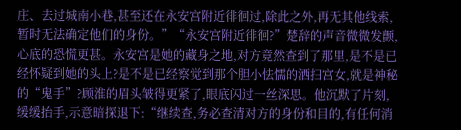庄、去过城南小巷,甚至还在永安宫附近徘徊过,除此之外,再无其他线索,暂时无法确定他们的身份。”“永安宫附近徘徊?”楚辞的声音微微发颤,心底的恐慌更甚。永安宫是她的藏身之地,对方竟然查到了那里,是不是已经怀疑到她的头上?是不是已经察觉到那个胆小怯懦的洒扫宫女,就是神秘的“鬼手”?顾淮的眉头皱得更紧了,眼底闪过一丝深思。他沉默了片刻,缓缓抬手,示意暗探退下:“继续查,务必查清对方的身份和目的,有任何消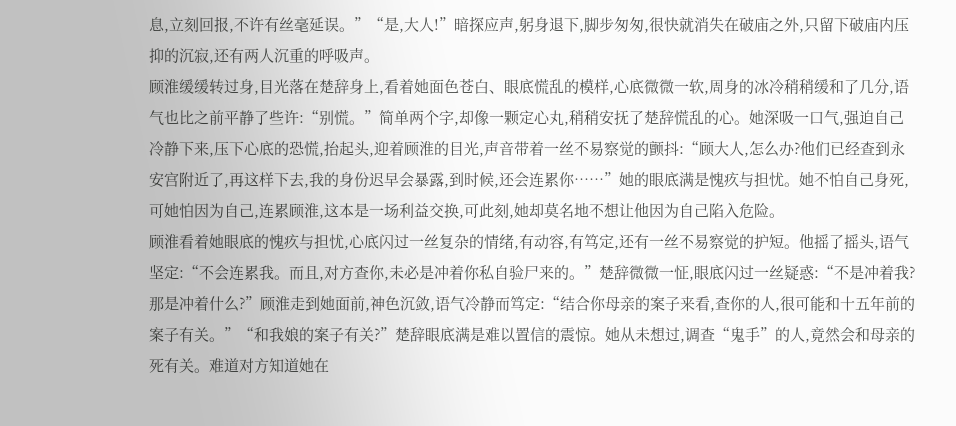息,立刻回报,不许有丝毫延误。”“是,大人!”暗探应声,躬身退下,脚步匆匆,很快就消失在破庙之外,只留下破庙内压抑的沉寂,还有两人沉重的呼吸声。
顾淮缓缓转过身,目光落在楚辞身上,看着她面色苍白、眼底慌乱的模样,心底微微一软,周身的冰冷稍稍缓和了几分,语气也比之前平静了些许:“别慌。”简单两个字,却像一颗定心丸,稍稍安抚了楚辞慌乱的心。她深吸一口气,强迫自己冷静下来,压下心底的恐慌,抬起头,迎着顾淮的目光,声音带着一丝不易察觉的颤抖:“顾大人,怎么办?他们已经查到永安宫附近了,再这样下去,我的身份迟早会暴露,到时候,还会连累你……”她的眼底满是愧疚与担忧。她不怕自己身死,可她怕因为自己,连累顾淮,这本是一场利益交换,可此刻,她却莫名地不想让他因为自己陷入危险。
顾淮看着她眼底的愧疚与担忧,心底闪过一丝复杂的情绪,有动容,有笃定,还有一丝不易察觉的护短。他摇了摇头,语气坚定:“不会连累我。而且,对方查你,未必是冲着你私自验尸来的。”楚辞微微一怔,眼底闪过一丝疑惑:“不是冲着我?那是冲着什么?”顾淮走到她面前,神色沉敛,语气冷静而笃定:“结合你母亲的案子来看,查你的人,很可能和十五年前的案子有关。”“和我娘的案子有关?”楚辞眼底满是难以置信的震惊。她从未想过,调查“鬼手”的人,竟然会和母亲的死有关。难道对方知道她在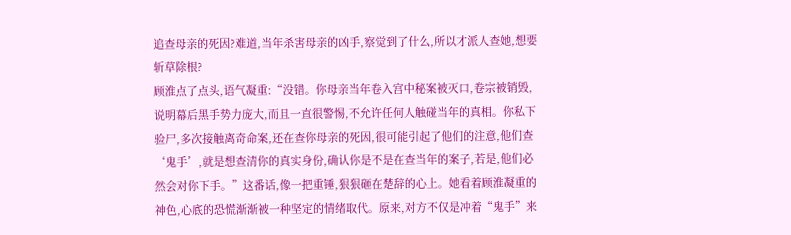追查母亲的死因?难道,当年杀害母亲的凶手,察觉到了什么,所以才派人查她,想要斩草除根?
顾淮点了点头,语气凝重:“没错。你母亲当年卷入宫中秘案被灭口,卷宗被销毁,说明幕后黑手势力庞大,而且一直很警惕,不允许任何人触碰当年的真相。你私下验尸,多次接触离奇命案,还在查你母亲的死因,很可能引起了他们的注意,他们查‘鬼手’,就是想查清你的真实身份,确认你是不是在查当年的案子,若是,他们必然会对你下手。”这番话,像一把重锤,狠狠砸在楚辞的心上。她看着顾淮凝重的神色,心底的恐慌渐渐被一种坚定的情绪取代。原来,对方不仅是冲着“鬼手”来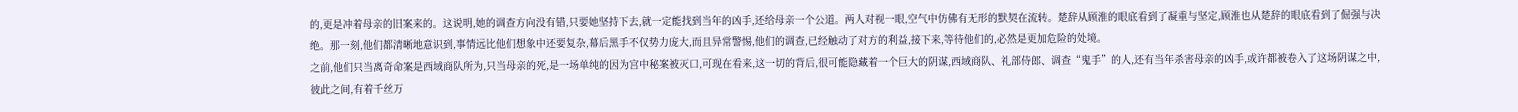的,更是冲着母亲的旧案来的。这说明,她的调查方向没有错,只要她坚持下去,就一定能找到当年的凶手,还给母亲一个公道。两人对视一眼,空气中仿佛有无形的默契在流转。楚辞从顾淮的眼底看到了凝重与坚定,顾淮也从楚辞的眼底看到了倔强与决绝。那一刻,他们都清晰地意识到,事情远比他们想象中还要复杂,幕后黑手不仅势力庞大,而且异常警惕,他们的调查,已经触动了对方的利益,接下来,等待他们的,必然是更加危险的处境。
之前,他们只当离奇命案是西域商队所为,只当母亲的死,是一场单纯的因为宫中秘案被灭口,可现在看来,这一切的背后,很可能隐藏着一个巨大的阴谋,西域商队、礼部侍郎、调查“鬼手”的人,还有当年杀害母亲的凶手,或许都被卷入了这场阴谋之中,彼此之间,有着千丝万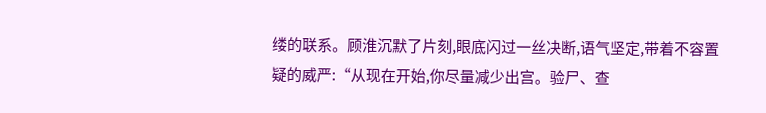缕的联系。顾淮沉默了片刻,眼底闪过一丝决断,语气坚定,带着不容置疑的威严:“从现在开始,你尽量减少出宫。验尸、查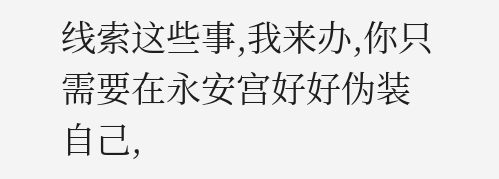线索这些事,我来办,你只需要在永安宫好好伪装自己,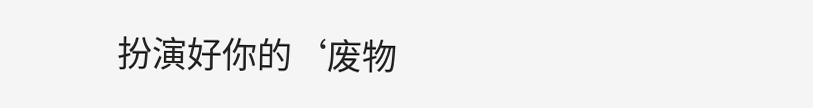扮演好你的‘废物